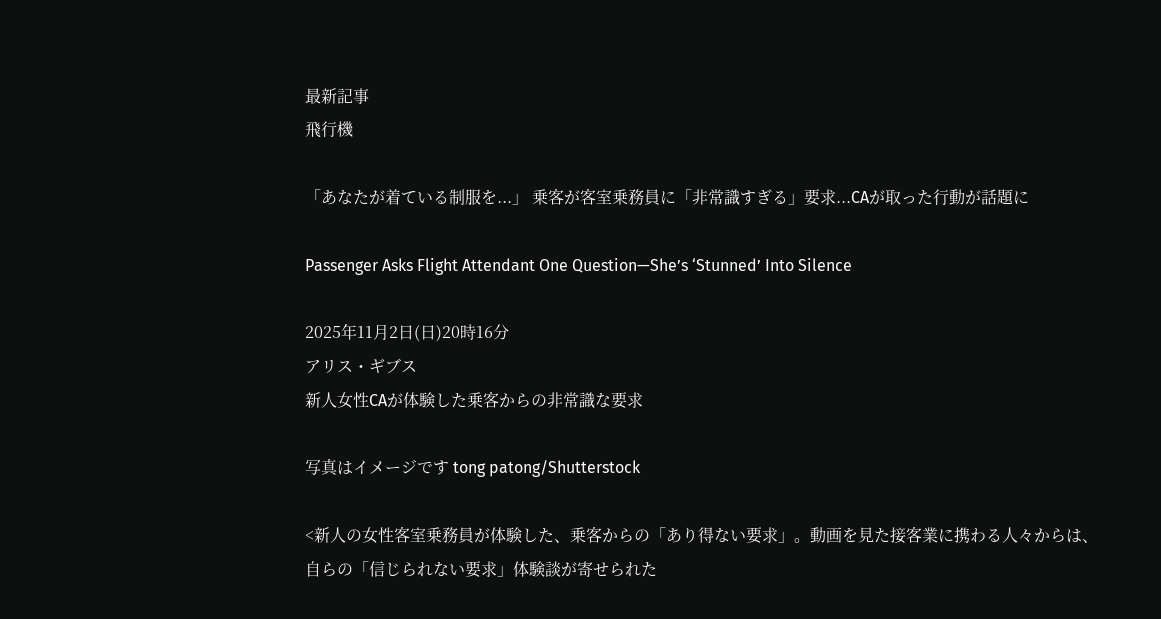最新記事
飛行機

「あなたが着ている制服を...」 乗客が客室乗務員に「非常識すぎる」要求...CAが取った行動が話題に

Passenger Asks Flight Attendant One Question—She’s ‘Stunned’ Into Silence

2025年11月2日(日)20時16分
アリス・ギブス
新人女性CAが体験した乗客からの非常識な要求

写真はイメージです tong patong/Shutterstock

<新人の女性客室乗務員が体験した、乗客からの「あり得ない要求」。動画を見た接客業に携わる人々からは、自らの「信じられない要求」体験談が寄せられた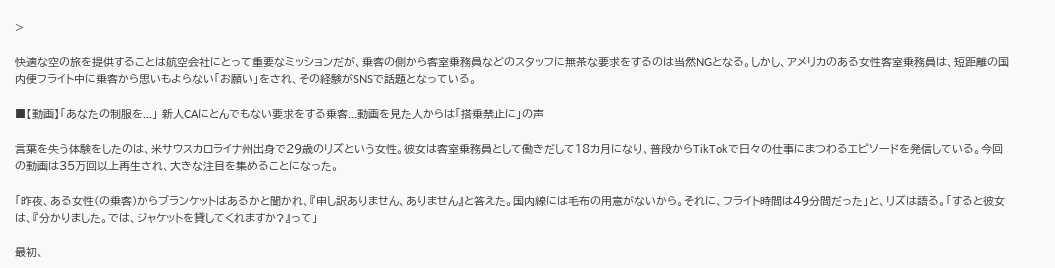>

快適な空の旅を提供することは航空会社にとって重要なミッションだが、乗客の側から客室乗務員などのスタッフに無茶な要求をするのは当然NGとなる。しかし、アメリカのある女性客室乗務員は、短距離の国内便フライト中に乗客から思いもよらない「お願い」をされ、その経験がSNSで話題となっている。

■【動画】「あなたの制服を...」 新人CAにとんでもない要求をする乗客...動画を見た人からは「搭乗禁止に」の声

言葉を失う体験をしたのは、米サウスカロライナ州出身で29歳のリズという女性。彼女は客室乗務員として働きだして18カ月になり、普段からTikTokで日々の仕事にまつわるエピソードを発信している。今回の動画は35万回以上再生され、大きな注目を集めることになった。

「昨夜、ある女性(の乗客)からブランケットはあるかと聞かれ、『申し訳ありません、ありません』と答えた。国内線には毛布の用意がないから。それに、フライト時間は49分間だった」と、リズは語る。「すると彼女は、『分かりました。では、ジャケットを貸してくれますか?』って」

最初、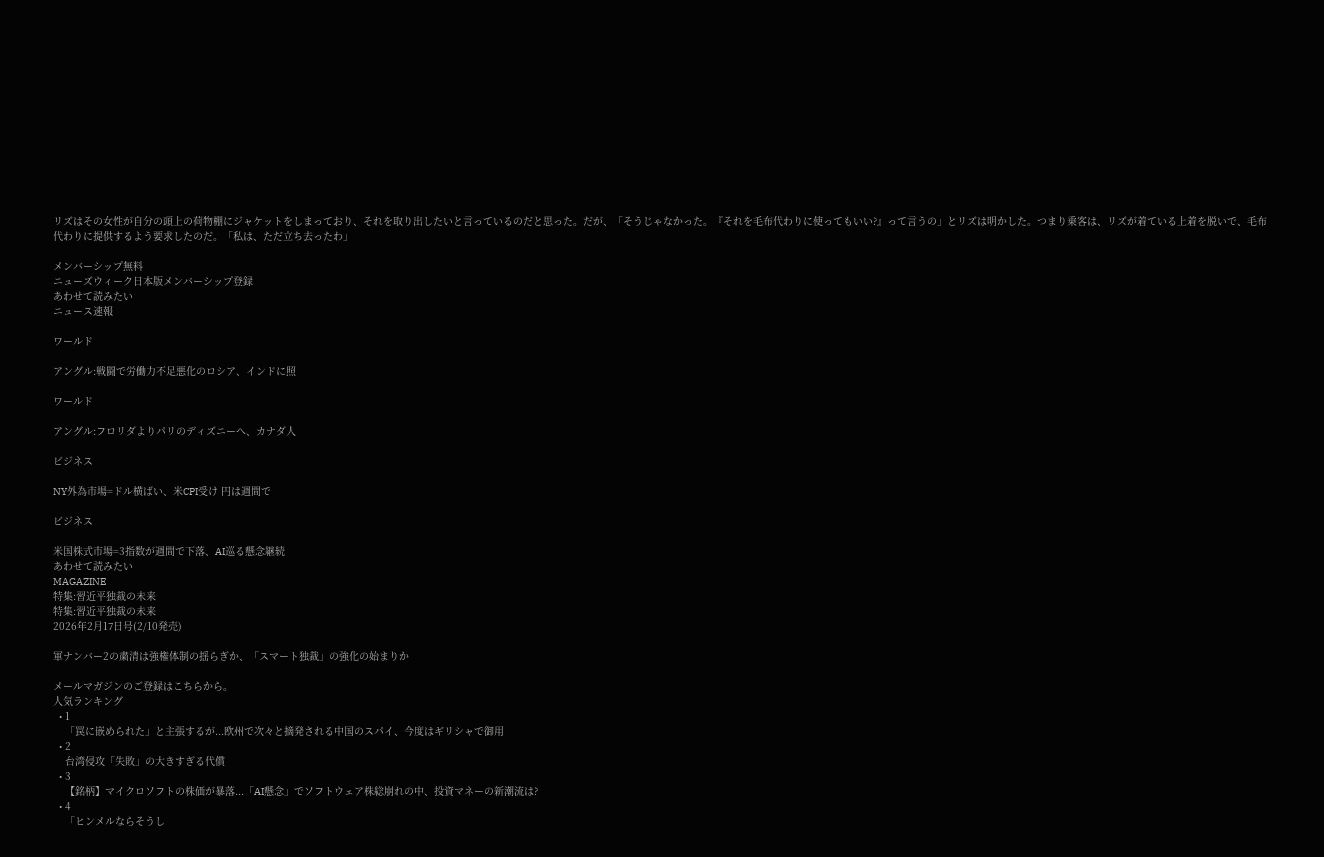リズはその女性が自分の頭上の荷物棚にジャケットをしまっており、それを取り出したいと言っているのだと思った。だが、「そうじゃなかった。『それを毛布代わりに使ってもいい?』って言うの」とリズは明かした。つまり乗客は、リズが着ている上着を脱いで、毛布代わりに提供するよう要求したのだ。「私は、ただ立ち去ったわ」

メンバーシップ無料
ニューズウィーク日本版メンバーシップ登録
あわせて読みたい
ニュース速報

ワールド

アングル:戦闘で労働力不足悪化のロシア、インドに照

ワールド

アングル:フロリダよりパリのディズニーへ、カナダ人

ビジネス

NY外為市場=ドル横ばい、米CPI受け 円は週間で

ビジネス

米国株式市場=3指数が週間で下落、AI巡る懸念継続
あわせて読みたい
MAGAZINE
特集:習近平独裁の未来
特集:習近平独裁の未来
2026年2月17日号(2/10発売)

軍ナンバー2の粛清は強権体制の揺らぎか、「スマート独裁」の強化の始まりか

メールマガジンのご登録はこちらから。
人気ランキング
  • 1
    「罠に嵌められた」と主張するが...欧州で次々と摘発される中国のスパイ、今度はギリシャで御用
  • 2
    台湾侵攻「失敗」の大きすぎる代償
  • 3
    【銘柄】マイクロソフトの株価が暴落...「AI懸念」でソフトウェア株総崩れの中、投資マネーの新潮流は?
  • 4
    「ヒンメルならそうし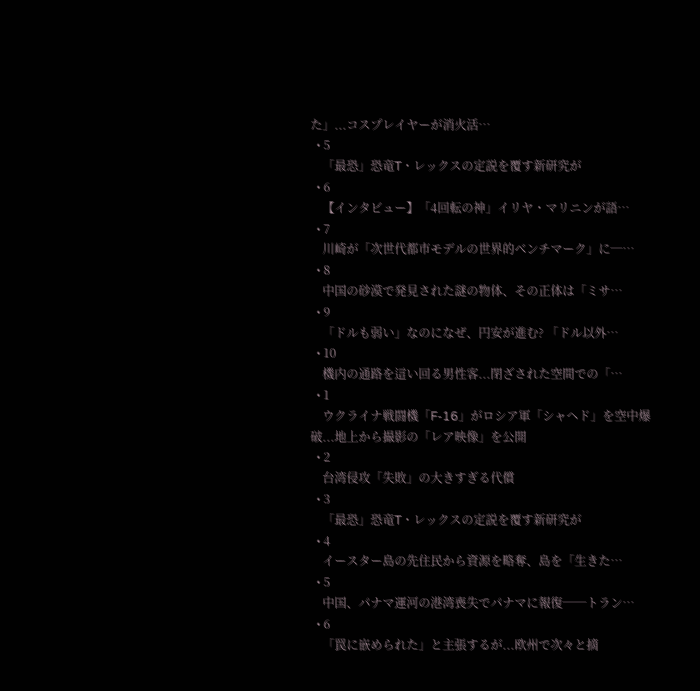た」...コスプレイヤーが消火活…
  • 5
    「最恐」恐竜T・レックスの定説を覆す新研究が
  • 6
    【インタビュー】「4回転の神」イリヤ・マリニンが語…
  • 7
    川崎が「次世代都市モデルの世界的ベンチマーク」に─…
  • 8
    中国の砂漠で発見された謎の物体、その正体は「ミサ…
  • 9
    「ドルも弱い」なのになぜ、円安が進む? 「ドル以外…
  • 10
    機内の通路を這い回る男性客...閉ざされた空間での「…
  • 1
    ウクライナ戦闘機「F-16」がロシア軍「シャヘド」を空中爆破...地上から撮影の「レア映像」を公開
  • 2
    台湾侵攻「失敗」の大きすぎる代償
  • 3
    「最恐」恐竜T・レックスの定説を覆す新研究が
  • 4
    イースター島の先住民から資源を略奪、島を「生きた…
  • 5
    中国、パナマ運河の港湾喪失でパナマに報復──トラン…
  • 6
    「罠に嵌められた」と主張するが...欧州で次々と摘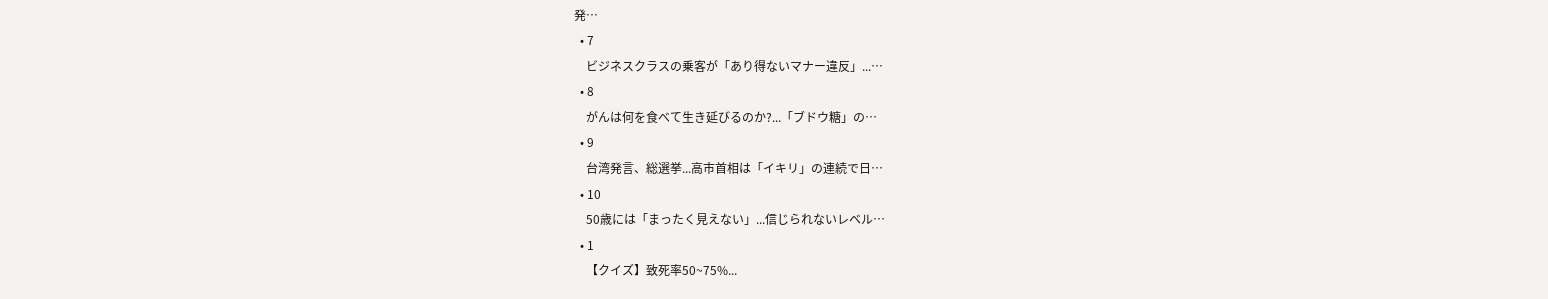発…
  • 7
    ビジネスクラスの乗客が「あり得ないマナー違反」...…
  • 8
    がんは何を食べて生き延びるのか?...「ブドウ糖」の…
  • 9
    台湾発言、総選挙...高市首相は「イキリ」の連続で日…
  • 10
    50歳には「まったく見えない」...信じられないレベル…
  • 1
    【クイズ】致死率50~75%...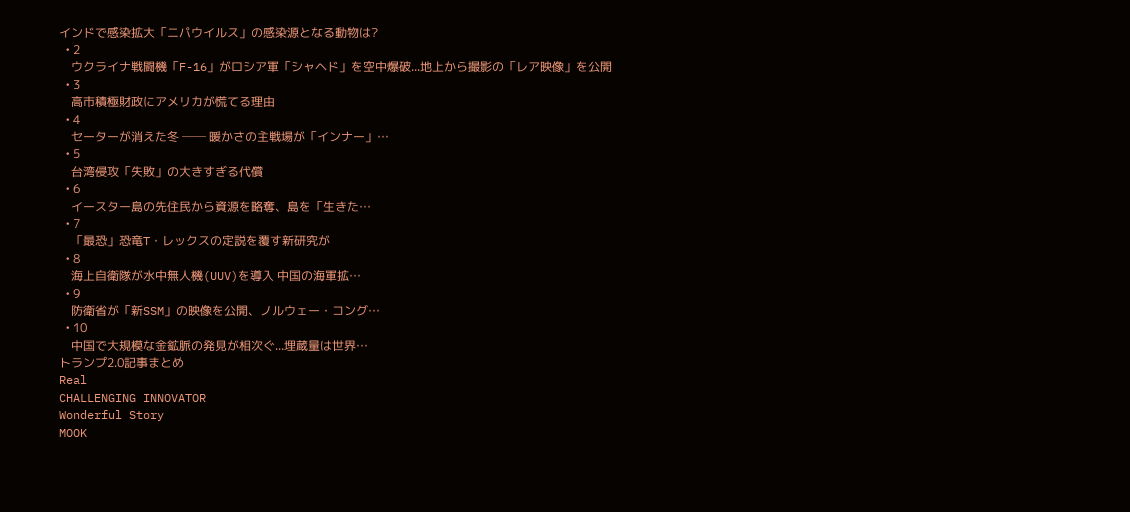インドで感染拡大「ニパウイルス」の感染源となる動物は?
  • 2
    ウクライナ戦闘機「F-16」がロシア軍「シャヘド」を空中爆破...地上から撮影の「レア映像」を公開
  • 3
    高市積極財政にアメリカが慌てる理由
  • 4
    セーターが消えた冬 ── 暖かさの主戦場が「インナー」…
  • 5
    台湾侵攻「失敗」の大きすぎる代償
  • 6
    イースター島の先住民から資源を略奪、島を「生きた…
  • 7
    「最恐」恐竜T・レックスの定説を覆す新研究が
  • 8
    海上自衛隊が水中無人機(UUV)を導入 中国の海軍拡…
  • 9
    防衛省が「新SSM」の映像を公開、ノルウェー・コング…
  • 10
    中国で大規模な金鉱脈の発見が相次ぐ...埋蔵量は世界…
トランプ2.0記事まとめ
Real
CHALLENGING INNOVATOR
Wonderful Story
MOOK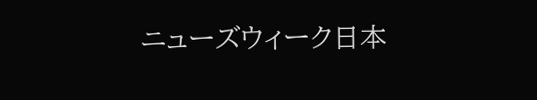ニューズウィーク日本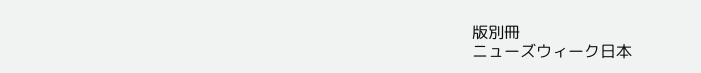版別冊
ニューズウィーク日本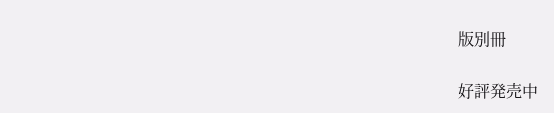版別冊

好評発売中